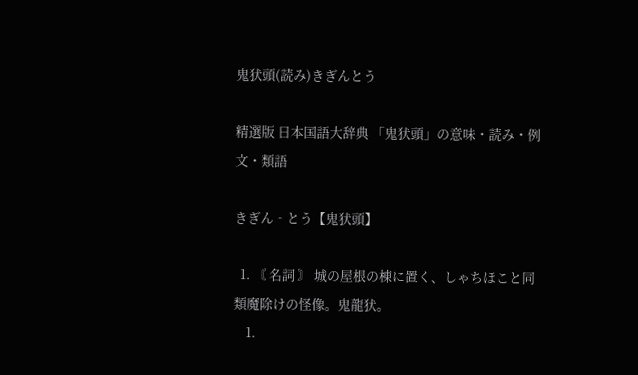鬼犾頭(読み)きぎんとう

精選版 日本国語大辞典 「鬼犾頭」の意味・読み・例文・類語

きぎん‐とう【鬼犾頭】

  1. 〘 名詞 〙 城の屋根の棟に置く、しゃちほこと同類魔除けの怪像。鬼龍犾。
    1.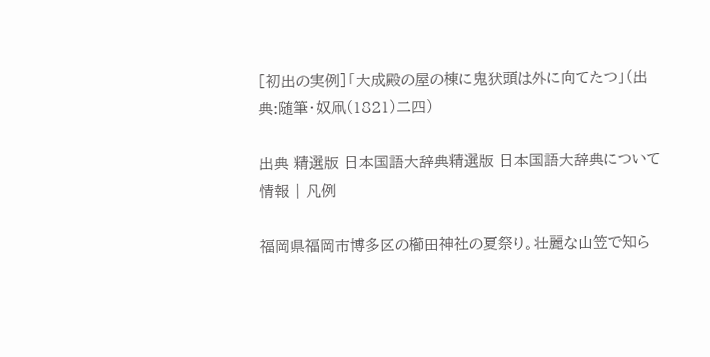[初出の実例]「大成殿の屋の棟に鬼犾頭は外に向てたつ」(出典:随筆・奴凧(1821)二四)

出典 精選版 日本国語大辞典精選版 日本国語大辞典について 情報 | 凡例

福岡県福岡市博多区の櫛田神社の夏祭り。壮麗な山笠で知ら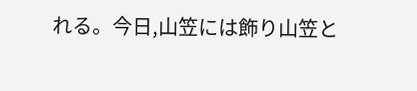れる。今日,山笠には飾り山笠と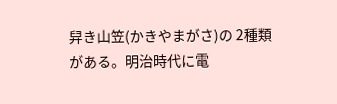舁き山笠(かきやまがさ)の 2種類がある。明治時代に電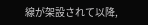線が架設されて以降,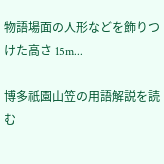物語場面の人形などを飾りつけた高さ 15m...

博多祇園山笠の用語解説を読む